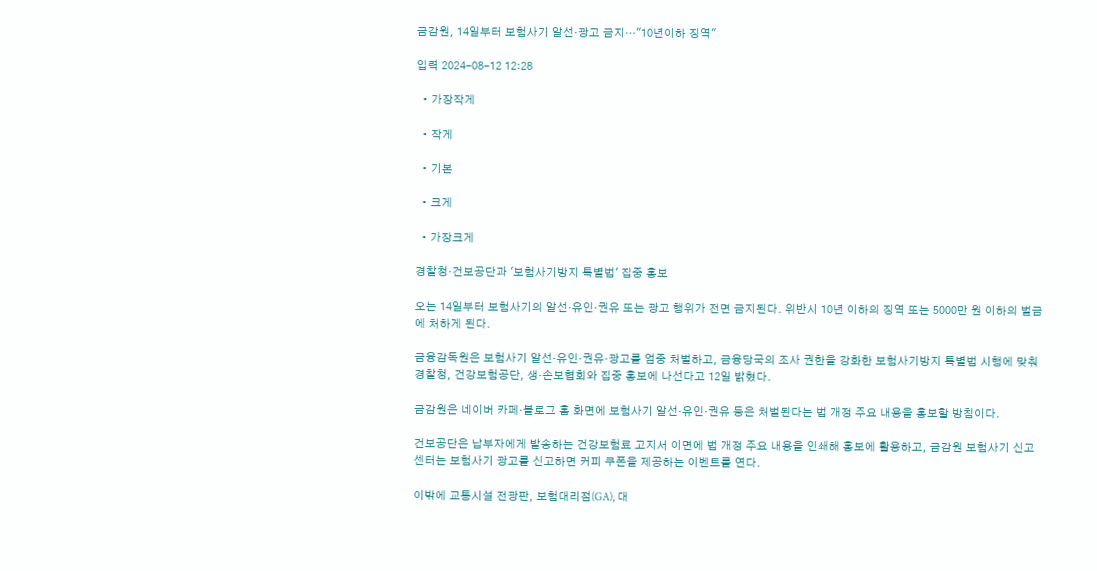금감원, 14일부터 보험사기 알선·광고 금지…"10년이하 징역"

입력 2024-08-12 12:28

  • 가장작게

  • 작게

  • 기본

  • 크게

  • 가장크게

경찰청·건보공단과 '보험사기방지 특별법' 집중 홍보

오는 14일부터 보험사기의 알선·유인·권유 또는 광고 행위가 전면 금지된다. 위반시 10년 이하의 징역 또는 5000만 원 이하의 벌금에 처하게 된다.

금융감독원은 보험사기 알선·유인·권유·광고를 엄중 처벌하고, 금융당국의 조사 권한을 강화한 보험사기방지 특별법 시행에 맞춰 경찰청, 건강보험공단, 생·손보협회와 집중 홍보에 나선다고 12일 밝혔다.

금감원은 네이버 카페·블로그 홈 화면에 보험사기 알선·유인·권유 등은 처벌된다는 법 개정 주요 내용을 홍보할 방침이다.

건보공단은 납부자에게 발송하는 건강보험료 고지서 이면에 법 개정 주요 내용을 인쇄해 홍보에 활용하고, 금감원 보험사기 신고센터는 보험사기 광고를 신고하면 커피 쿠폰을 제공하는 이벤트를 연다.

이밖에 교통시설 전광판, 보험대리점(GA), 대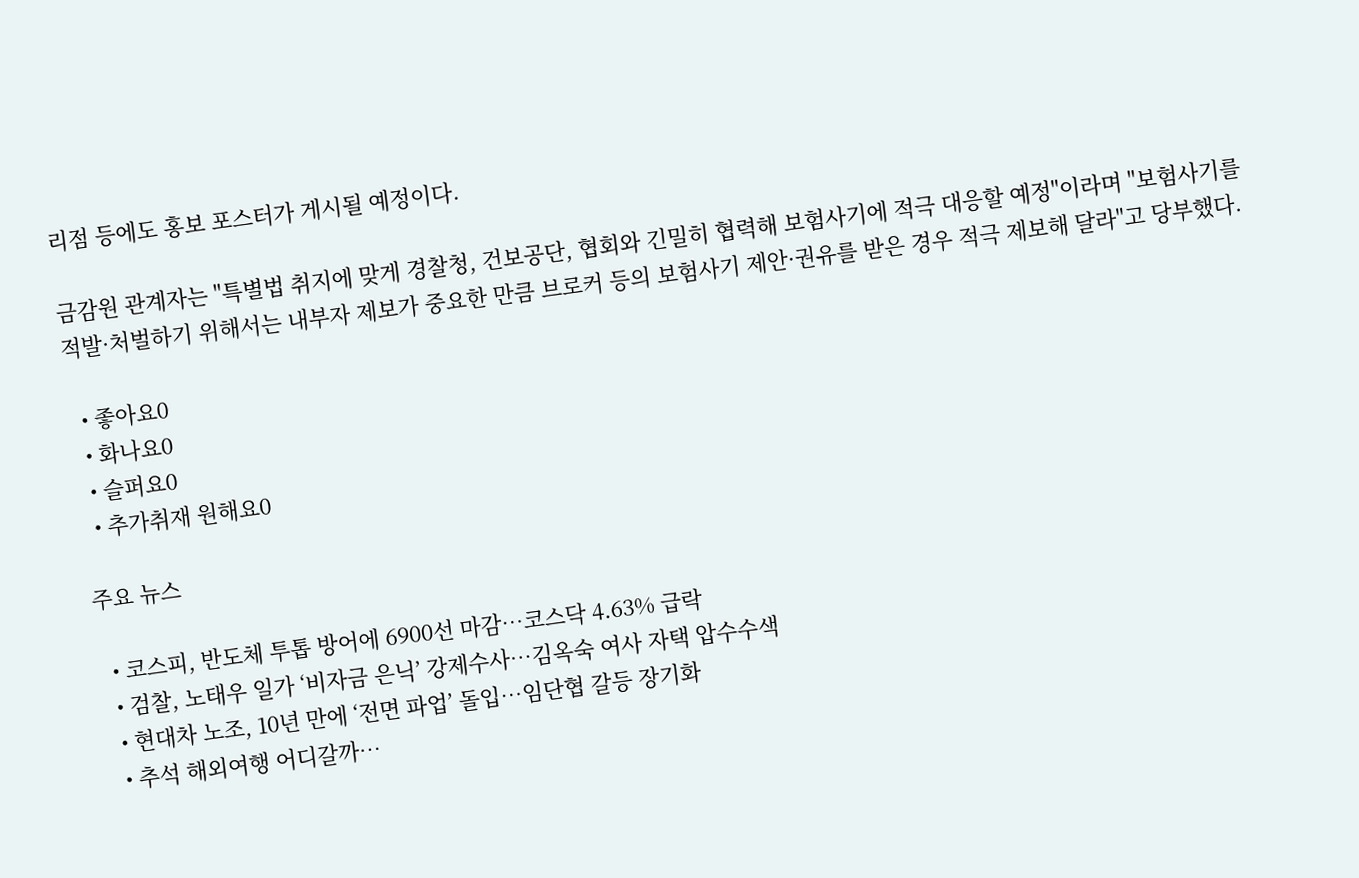리점 등에도 홍보 포스터가 게시될 예정이다.

금감원 관계자는 "특별법 취지에 맞게 경찰청, 건보공단, 협회와 긴밀히 협력해 보험사기에 적극 대응할 예정"이라며 "보험사기를 적발·처벌하기 위해서는 내부자 제보가 중요한 만큼 브로커 등의 보험사기 제안·권유를 받은 경우 적극 제보해 달라"고 당부했다.

  • 좋아요0
  • 화나요0
  • 슬퍼요0
  • 추가취재 원해요0

주요 뉴스

  • 코스피, 반도체 투톱 방어에 6900선 마감…코스닥 4.63% 급락
  • 검찰, 노태우 일가 ‘비자금 은닉’ 강제수사…김옥숙 여사 자택 압수수색
  • 현대차 노조, 10년 만에 ‘전면 파업’ 돌입…임단협 갈등 장기화
  • 추석 해외여행 어디갈까…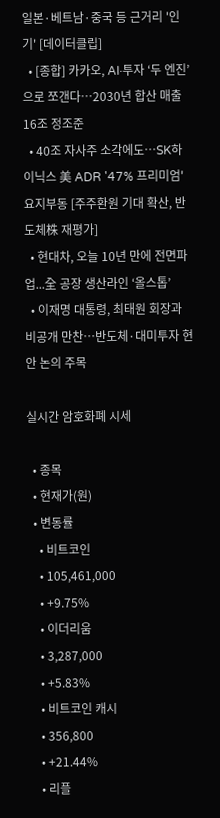일본·베트남·중국 등 근거리 '인기' [데이터클립]
  • [종합] 카카오, AI·투자 ‘두 엔진’으로 쪼갠다…2030년 합산 매출 16조 정조준
  • 40조 자사주 소각에도…SK하이닉스 美 ADR '47% 프리미엄' 요지부동 [주주환원 기대 확산, 반도체株 재평가]
  • 현대차, 오늘 10년 만에 전면파업...全 공장 생산라인 ‘올스톱’
  • 이재명 대통령, 최태원 회장과 비공개 만찬…반도체·대미투자 현안 논의 주목

실시간 암호화폐 시세

  • 종목
  • 현재가(원)
  • 변동률
    • 비트코인
    • 105,461,000
    • +9.75%
    • 이더리움
    • 3,287,000
    • +5.83%
    • 비트코인 캐시
    • 356,800
    • +21.44%
    • 리플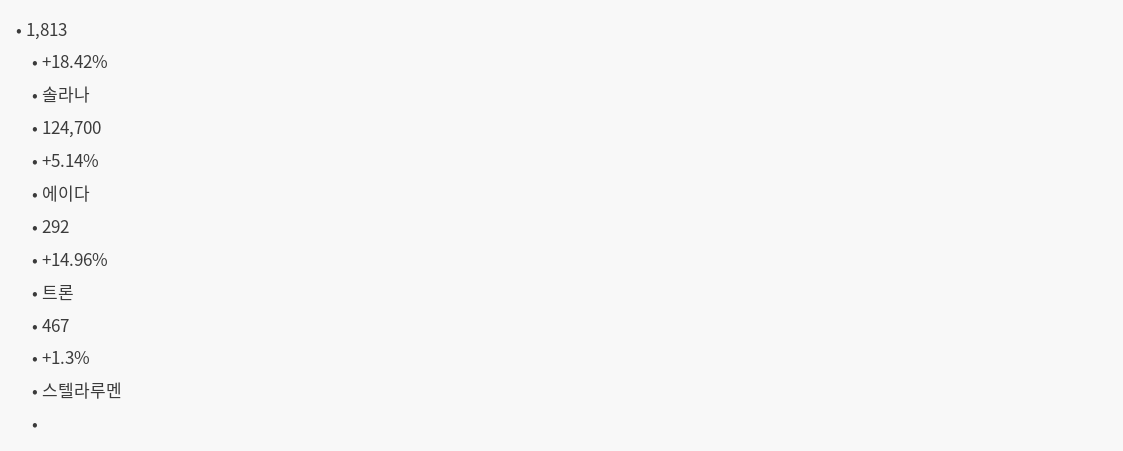• 1,813
    • +18.42%
    • 솔라나
    • 124,700
    • +5.14%
    • 에이다
    • 292
    • +14.96%
    • 트론
    • 467
    • +1.3%
    • 스텔라루멘
    •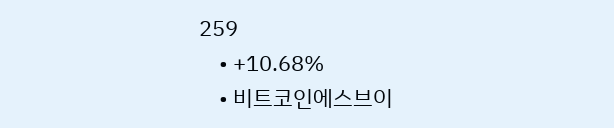259
    • +10.68%
    • 비트코인에스브이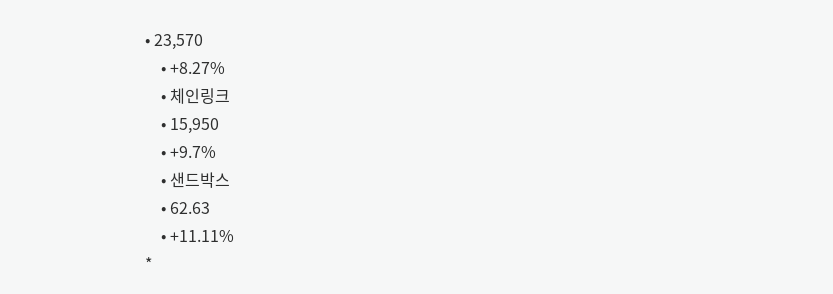• 23,570
    • +8.27%
    • 체인링크
    • 15,950
    • +9.7%
    • 샌드박스
    • 62.63
    • +11.11%
*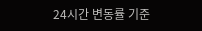24시간 변동률 기준